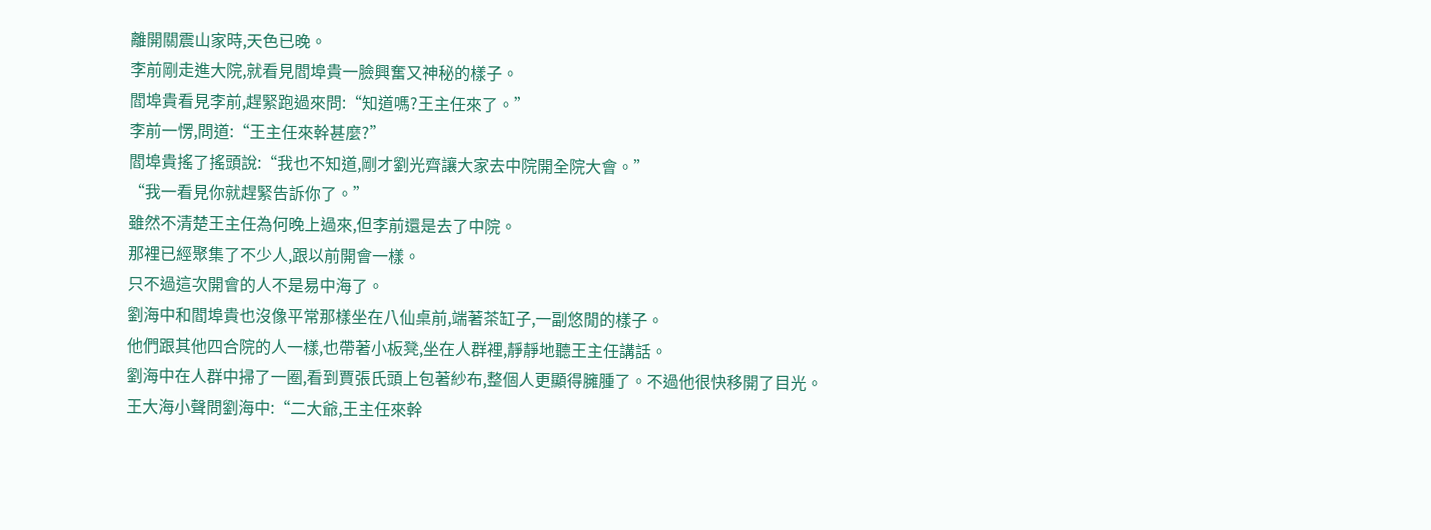離開關震山家時,天色已晚。
李前剛走進大院,就看見閻埠貴一臉興奮又神秘的樣子。
閻埠貴看見李前,趕緊跑過來問:“知道嗎?王主任來了。”
李前一愣,問道:“王主任來幹甚麼?”
閻埠貴搖了搖頭說:“我也不知道,剛才劉光齊讓大家去中院開全院大會。”
“我一看見你就趕緊告訴你了。”
雖然不清楚王主任為何晚上過來,但李前還是去了中院。
那裡已經聚集了不少人,跟以前開會一樣。
只不過這次開會的人不是易中海了。
劉海中和閻埠貴也沒像平常那樣坐在八仙桌前,端著茶缸子,一副悠閒的樣子。
他們跟其他四合院的人一樣,也帶著小板凳,坐在人群裡,靜靜地聽王主任講話。
劉海中在人群中掃了一圈,看到賈張氏頭上包著紗布,整個人更顯得臃腫了。不過他很快移開了目光。
王大海小聲問劉海中:“二大爺,王主任來幹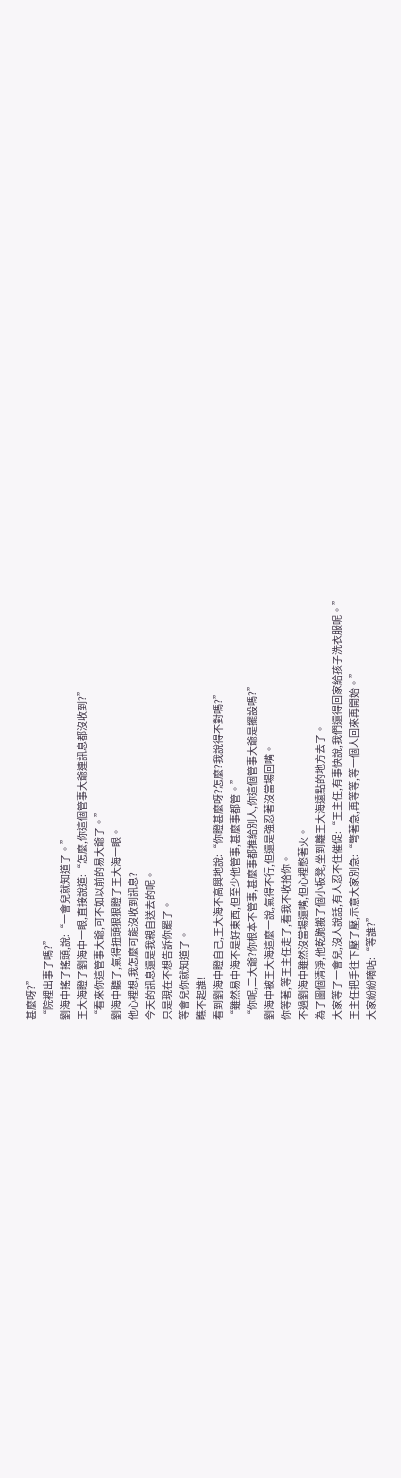甚麼呀?”
“院裡出事了嗎?”
劉海中搖了搖頭,說:“一會兒就知道了。”
王大海瞪了劉海中一眼,直接說道:“怎麼,你這個管事大爺連訊息都沒收到?”
“看來你這管事大爺,可不如以前的易大爺了。”
劉海中聽了,氣得扭頭狠狠瞪了王大海一眼。
他心裡想,我怎麼可能沒收到訊息?
今天的訊息還是我親自送去的呢。
只是現在不想告訴你罷了。
等會兒你就知道了。
瞧不起誰!
看到劉海中瞪自己,王大海不高興地說:“你瞪甚麼呀?怎麼?我說得不對嗎?”
“雖然易中海不是好東西,但至少他管事,甚麼事都管。”
“你呢,二大爺?你根本不管事,甚麼事都推給別人,你這個管事大爺是擺設嗎?”
劉海中被王大海這麼一說,氣得不行,但還是強忍著沒當場回嘴。
你等著,等王主任走了,看我不收拾你。
不過劉海中雖然沒當場還嘴,但心裡憋著火。
為了圖個清淨,他乾脆搬了個小板凳,坐到離王大海遠點的地方去了。
大家等了一會兒,沒人說話,有人忍不住催促:“王主任,有事快說,我們還得回家給孩子洗衣服呢。”
王主任把手往下壓了壓,示意大家別急:“彆著急,再等等,等一個人回來再開始。”
大家紛紛嘀咕:“等誰?”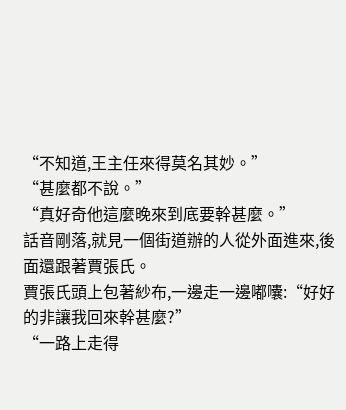“不知道,王主任來得莫名其妙。”
“甚麼都不說。”
“真好奇他這麼晚來到底要幹甚麼。”
話音剛落,就見一個街道辦的人從外面進來,後面還跟著賈張氏。
賈張氏頭上包著紗布,一邊走一邊嘟囔:“好好的非讓我回來幹甚麼?”
“一路上走得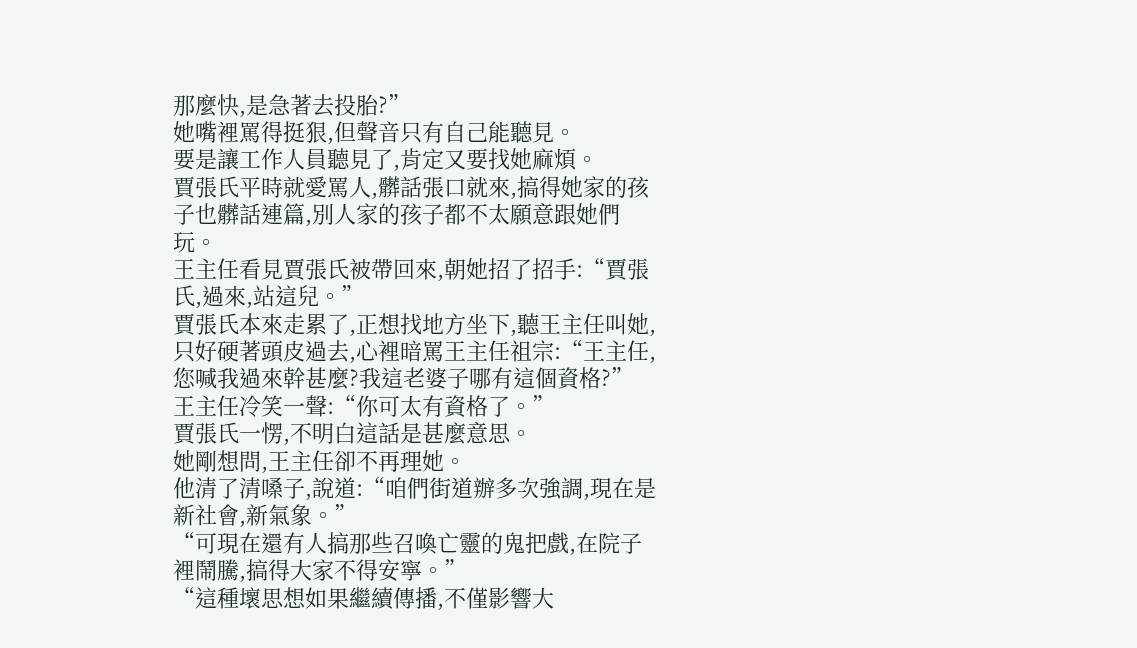那麼快,是急著去投胎?”
她嘴裡罵得挺狠,但聲音只有自己能聽見。
要是讓工作人員聽見了,肯定又要找她麻煩。
賈張氏平時就愛罵人,髒話張口就來,搞得她家的孩子也髒話連篇,別人家的孩子都不太願意跟她們玩。
王主任看見賈張氏被帶回來,朝她招了招手:“賈張氏,過來,站這兒。”
賈張氏本來走累了,正想找地方坐下,聽王主任叫她,只好硬著頭皮過去,心裡暗罵王主任祖宗:“王主任,您喊我過來幹甚麼?我這老婆子哪有這個資格?”
王主任冷笑一聲:“你可太有資格了。”
賈張氏一愣,不明白這話是甚麼意思。
她剛想問,王主任卻不再理她。
他清了清嗓子,說道:“咱們街道辦多次強調,現在是新社會,新氣象。”
“可現在還有人搞那些召喚亡靈的鬼把戲,在院子裡鬧騰,搞得大家不得安寧。”
“這種壞思想如果繼續傳播,不僅影響大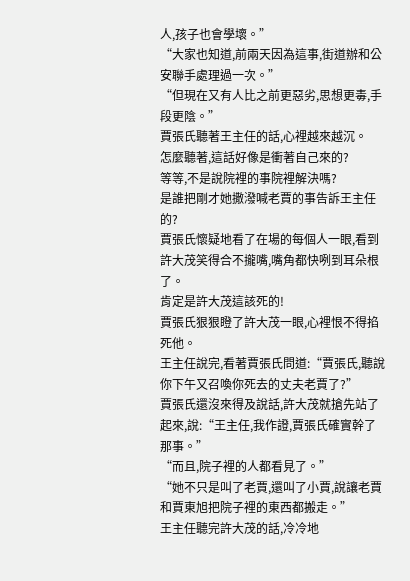人,孩子也會學壞。”
“大家也知道,前兩天因為這事,街道辦和公安聯手處理過一次。”
“但現在又有人比之前更惡劣,思想更毒,手段更陰。”
賈張氏聽著王主任的話,心裡越來越沉。
怎麼聽著,這話好像是衝著自己來的?
等等,不是說院裡的事院裡解決嗎?
是誰把剛才她撒潑喊老賈的事告訴王主任的?
賈張氏懷疑地看了在場的每個人一眼,看到許大茂笑得合不攏嘴,嘴角都快咧到耳朵根了。
肯定是許大茂這該死的!
賈張氏狠狠瞪了許大茂一眼,心裡恨不得掐死他。
王主任說完,看著賈張氏問道:“賈張氏,聽說你下午又召喚你死去的丈夫老賈了?”
賈張氏還沒來得及說話,許大茂就搶先站了起來,說:“王主任,我作證,賈張氏確實幹了那事。”
“而且,院子裡的人都看見了。”
“她不只是叫了老賈,還叫了小賈,說讓老賈和賈東旭把院子裡的東西都搬走。”
王主任聽完許大茂的話,冷冷地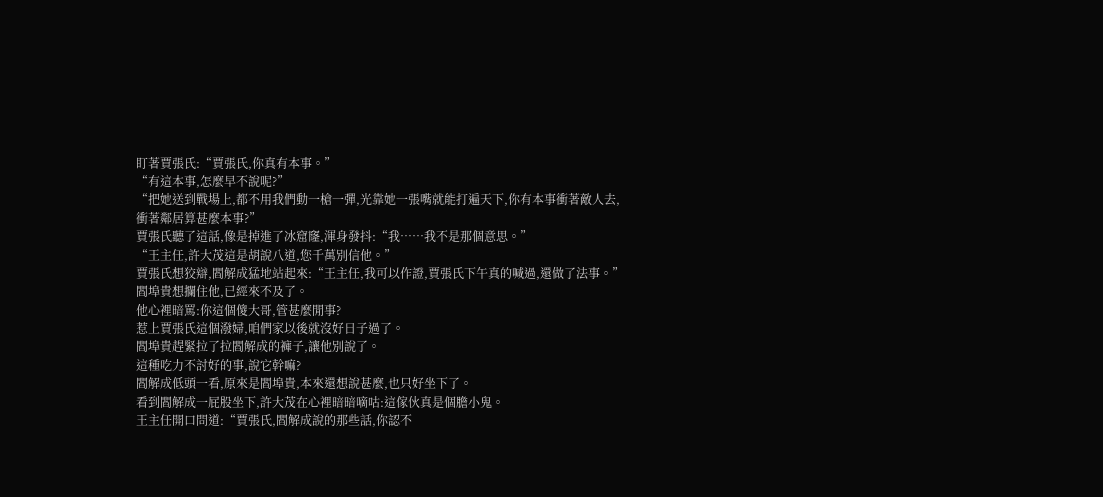盯著賈張氏:“賈張氏,你真有本事。”
“有這本事,怎麼早不說呢?”
“把她送到戰場上,都不用我們動一槍一彈,光靠她一張嘴就能打遍天下,你有本事衝著敵人去,衝著鄰居算甚麼本事?”
賈張氏聽了這話,像是掉進了冰窟窿,渾身發抖:“我……我不是那個意思。”
“王主任,許大茂這是胡說八道,您千萬別信他。”
賈張氏想狡辯,閻解成猛地站起來:“王主任,我可以作證,賈張氏下午真的喊過,還做了法事。”
閻埠貴想攔住他,已經來不及了。
他心裡暗罵:你這個傻大哥,管甚麼閒事?
惹上賈張氏這個潑婦,咱們家以後就沒好日子過了。
閻埠貴趕緊拉了拉閻解成的褲子,讓他別說了。
這種吃力不討好的事,說它幹嘛?
閻解成低頭一看,原來是閻埠貴,本來還想說甚麼,也只好坐下了。
看到閻解成一屁股坐下,許大茂在心裡暗暗嘀咕:這傢伙真是個膽小鬼。
王主任開口問道:“賈張氏,閻解成說的那些話,你認不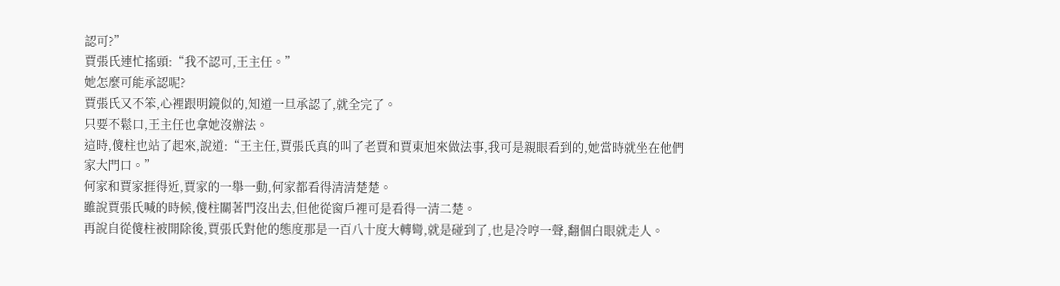認可?”
賈張氏連忙搖頭:“我不認可,王主任。”
她怎麼可能承認呢?
賈張氏又不笨,心裡跟明鏡似的,知道一旦承認了,就全完了。
只要不鬆口,王主任也拿她沒辦法。
這時,傻柱也站了起來,說道:“王主任,賈張氏真的叫了老賈和賈東旭來做法事,我可是親眼看到的,她當時就坐在他們家大門口。”
何家和賈家捱得近,賈家的一舉一動,何家都看得清清楚楚。
雖說賈張氏喊的時候,傻柱關著門沒出去,但他從窗戶裡可是看得一清二楚。
再說自從傻柱被開除後,賈張氏對他的態度那是一百八十度大轉彎,就是碰到了,也是冷哼一聲,翻個白眼就走人。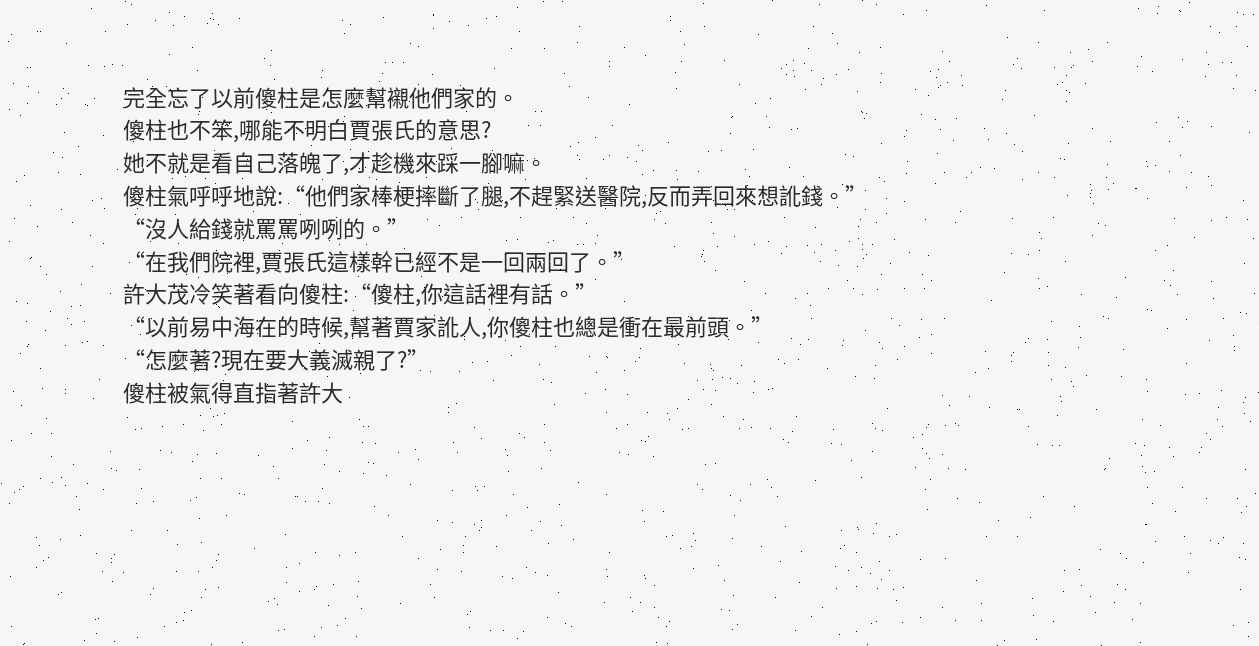完全忘了以前傻柱是怎麼幫襯他們家的。
傻柱也不笨,哪能不明白賈張氏的意思?
她不就是看自己落魄了,才趁機來踩一腳嘛。
傻柱氣呼呼地說:“他們家棒梗摔斷了腿,不趕緊送醫院,反而弄回來想訛錢。”
“沒人給錢就罵罵咧咧的。”
“在我們院裡,賈張氏這樣幹已經不是一回兩回了。”
許大茂冷笑著看向傻柱:“傻柱,你這話裡有話。”
“以前易中海在的時候,幫著賈家訛人,你傻柱也總是衝在最前頭。”
“怎麼著?現在要大義滅親了?”
傻柱被氣得直指著許大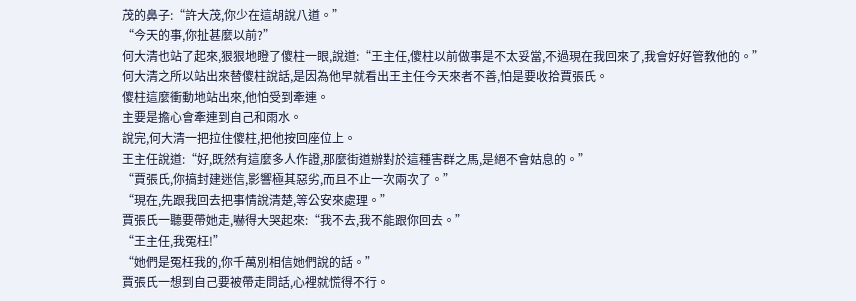茂的鼻子:“許大茂,你少在這胡說八道。”
“今天的事,你扯甚麼以前?”
何大清也站了起來,狠狠地瞪了傻柱一眼,說道:“王主任,傻柱以前做事是不太妥當,不過現在我回來了,我會好好管教他的。”
何大清之所以站出來替傻柱說話,是因為他早就看出王主任今天來者不善,怕是要收拾賈張氏。
傻柱這麼衝動地站出來,他怕受到牽連。
主要是擔心會牽連到自己和雨水。
說完,何大清一把拉住傻柱,把他按回座位上。
王主任說道:“好,既然有這麼多人作證,那麼街道辦對於這種害群之馬,是絕不會姑息的。”
“賈張氏,你搞封建迷信,影響極其惡劣,而且不止一次兩次了。”
“現在,先跟我回去把事情說清楚,等公安來處理。”
賈張氏一聽要帶她走,嚇得大哭起來:“我不去,我不能跟你回去。”
“王主任,我冤枉!”
“她們是冤枉我的,你千萬別相信她們說的話。”
賈張氏一想到自己要被帶走問話,心裡就慌得不行。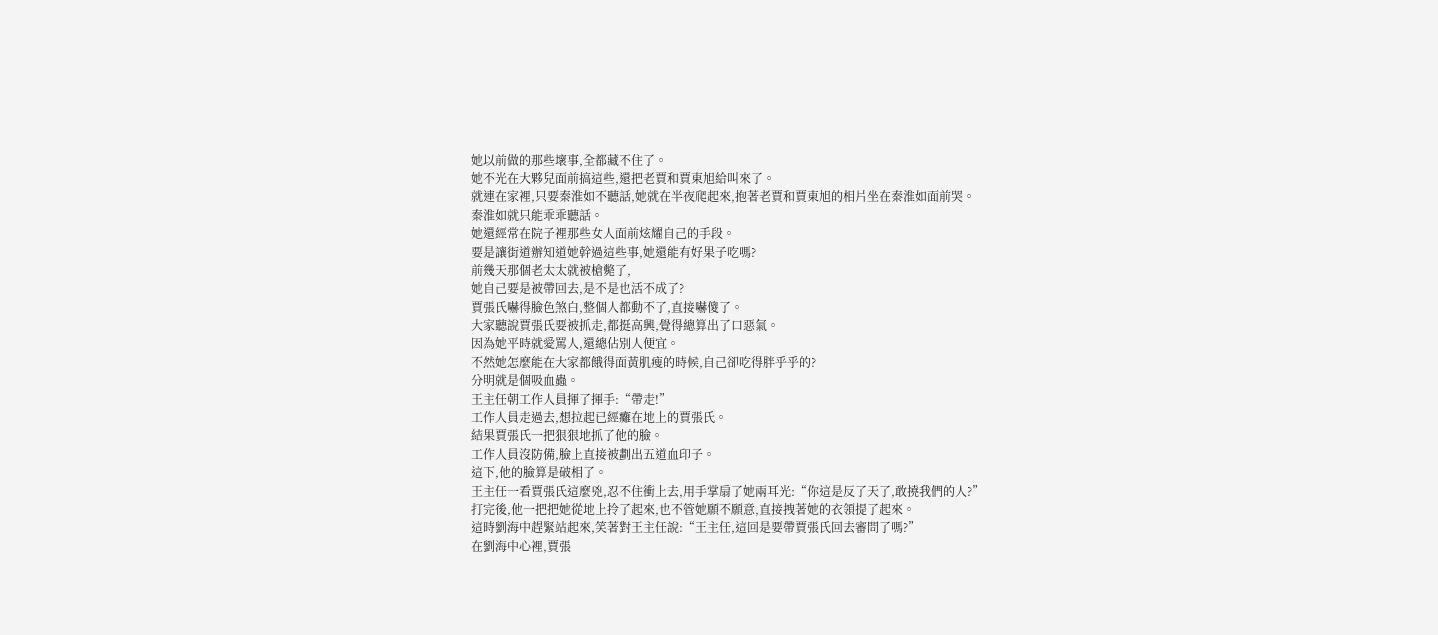她以前做的那些壞事,全都藏不住了。
她不光在大夥兒面前搞這些,還把老賈和賈東旭給叫來了。
就連在家裡,只要秦淮如不聽話,她就在半夜爬起來,抱著老賈和賈東旭的相片坐在秦淮如面前哭。
秦淮如就只能乖乖聽話。
她還經常在院子裡那些女人面前炫耀自己的手段。
要是讓街道辦知道她幹過這些事,她還能有好果子吃嗎?
前幾天那個老太太就被槍斃了,
她自己要是被帶回去,是不是也活不成了?
賈張氏嚇得臉色煞白,整個人都動不了,直接嚇傻了。
大家聽說賈張氏要被抓走,都挺高興,覺得總算出了口惡氣。
因為她平時就愛罵人,還總佔別人便宜。
不然她怎麼能在大家都餓得面黃肌瘦的時候,自己卻吃得胖乎乎的?
分明就是個吸血蟲。
王主任朝工作人員揮了揮手:“帶走!”
工作人員走過去,想拉起已經癱在地上的賈張氏。
結果賈張氏一把狠狠地抓了他的臉。
工作人員沒防備,臉上直接被劃出五道血印子。
這下,他的臉算是破相了。
王主任一看賈張氏這麼兇,忍不住衝上去,用手掌扇了她兩耳光:“你這是反了天了,敢撓我們的人?”
打完後,他一把把她從地上拎了起來,也不管她願不願意,直接拽著她的衣領提了起來。
這時劉海中趕緊站起來,笑著對王主任說:“王主任,這回是要帶賈張氏回去審問了嗎?”
在劉海中心裡,賈張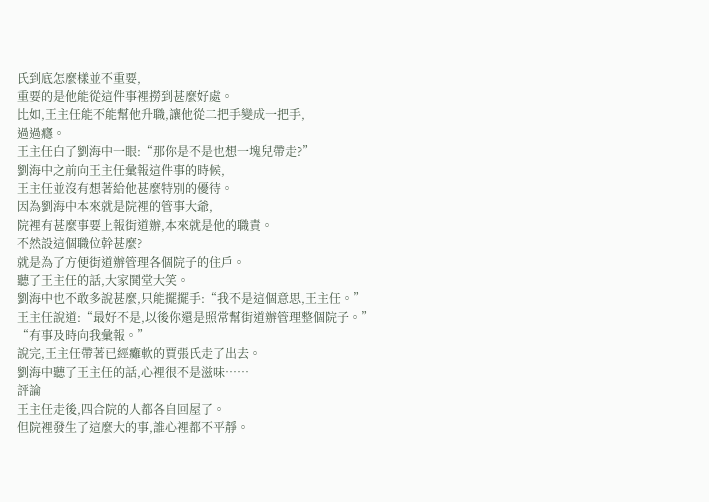氏到底怎麼樣並不重要,
重要的是他能從這件事裡撈到甚麼好處。
比如,王主任能不能幫他升職,讓他從二把手變成一把手,
過過癮。
王主任白了劉海中一眼:“那你是不是也想一塊兒帶走?”
劉海中之前向王主任彙報這件事的時候,
王主任並沒有想著給他甚麼特別的優待。
因為劉海中本來就是院裡的管事大爺,
院裡有甚麼事要上報街道辦,本來就是他的職責。
不然設這個職位幹甚麼?
就是為了方便街道辦管理各個院子的住戶。
聽了王主任的話,大家鬨堂大笑。
劉海中也不敢多說甚麼,只能擺擺手:“我不是這個意思,王主任。”
王主任說道:“最好不是,以後你還是照常幫街道辦管理整個院子。”
“有事及時向我彙報。”
說完,王主任帶著已經癱軟的賈張氏走了出去。
劉海中聽了王主任的話,心裡很不是滋味……
評論
王主任走後,四合院的人都各自回屋了。
但院裡發生了這麼大的事,誰心裡都不平靜。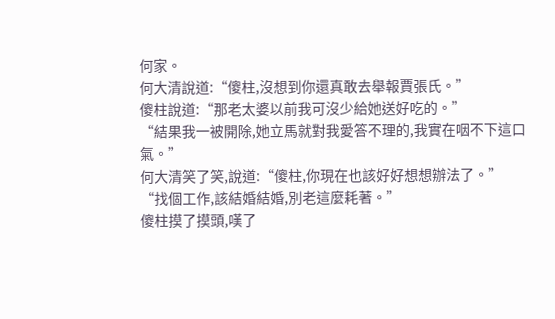何家。
何大清說道:“傻柱,沒想到你還真敢去舉報賈張氏。”
傻柱說道:“那老太婆以前我可沒少給她送好吃的。”
“結果我一被開除,她立馬就對我愛答不理的,我實在咽不下這口氣。”
何大清笑了笑,說道:“傻柱,你現在也該好好想想辦法了。”
“找個工作,該結婚結婚,別老這麼耗著。”
傻柱摸了摸頭,嘆了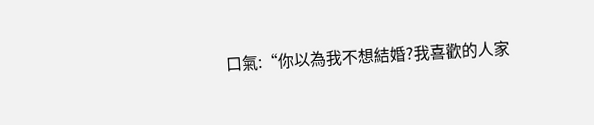口氣:“你以為我不想結婚?我喜歡的人家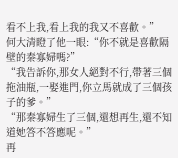看不上我,看上我的我又不喜歡。”
何大清瞪了他一眼:“你不就是喜歡隔壁的秦寡婦嗎?”
“我告訴你,那女人絕對不行,帶著三個拖油瓶,一娶進門,你立馬就成了三個孩子的爹。”
“那秦寡婦生了三個,還想再生,還不知道她答不答應呢。”
再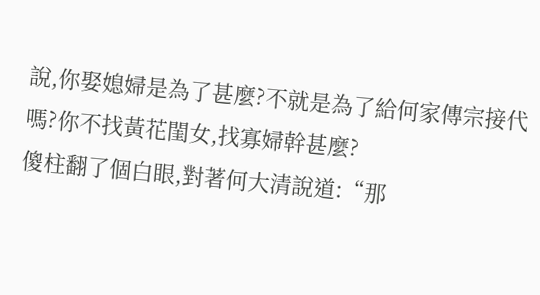說,你娶媳婦是為了甚麼?不就是為了給何家傳宗接代嗎?你不找黃花閨女,找寡婦幹甚麼?
傻柱翻了個白眼,對著何大清說道:“那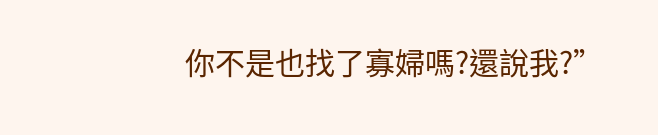你不是也找了寡婦嗎?還說我?”